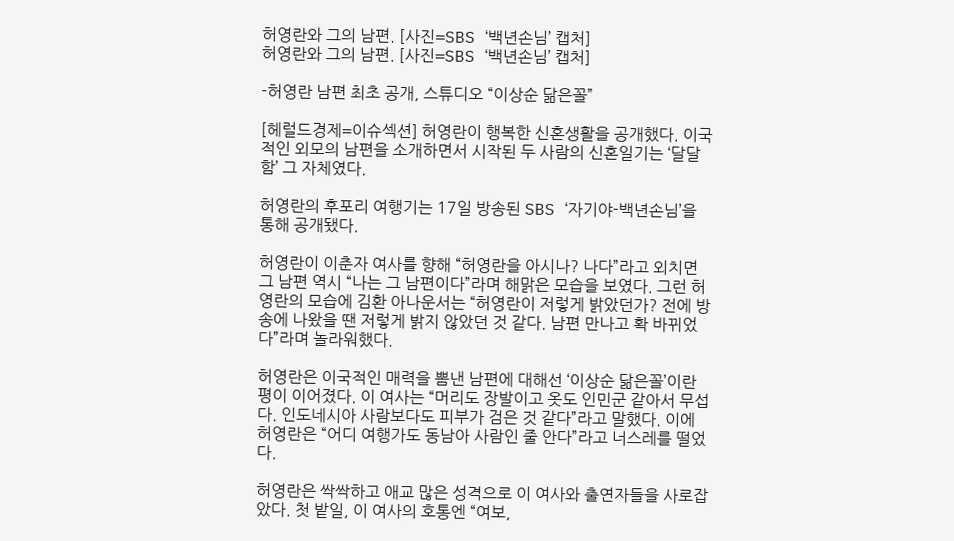허영란와 그의 남편. [사진=SBS ‘백년손님’ 캡처]
허영란와 그의 남편. [사진=SBS ‘백년손님’ 캡처]

-허영란 남편 최초 공개, 스튜디오 “이상순 닮은꼴”

[헤럴드경제=이슈섹션] 허영란이 행복한 신혼생활을 공개했다. 이국적인 외모의 남편을 소개하면서 시작된 두 사람의 신혼일기는 ‘달달함’ 그 자체였다.

허영란의 후포리 여행기는 17일 방송된 SBS ‘자기야-백년손님’을 통해 공개됐다.

허영란이 이춘자 여사를 향해 “허영란을 아시나? 나다”라고 외치면 그 남편 역시 “나는 그 남편이다”라며 해맑은 모습을 보였다. 그런 허영란의 모습에 김환 아나운서는 “허영란이 저렇게 밝았던가? 전에 방송에 나왔을 땐 저렇게 밝지 않았던 것 같다. 남편 만나고 확 바뀌었다”라며 놀라워했다.

허영란은 이국적인 매력을 뽐낸 남편에 대해선 ‘이상순 닮은꼴’이란 평이 이어졌다. 이 여사는 “머리도 장발이고 옷도 인민군 같아서 무섭다. 인도네시아 사람보다도 피부가 검은 것 같다”라고 말했다. 이에 허영란은 “어디 여행가도 동남아 사람인 줄 안다”라고 너스레를 떨었다.

허영란은 싹싹하고 애교 많은 성격으로 이 여사와 출연자들을 사로잡았다. 첫 밭일, 이 여사의 호통엔 “여보,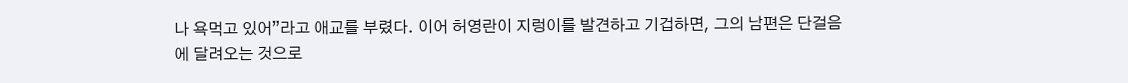나 욕먹고 있어”라고 애교를 부렸다. 이어 허영란이 지렁이를 발견하고 기겁하면, 그의 남편은 단걸음에 달려오는 것으로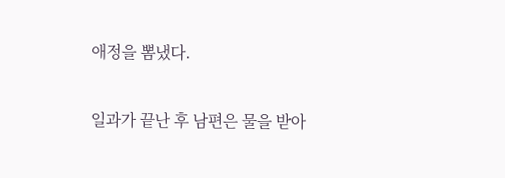애정을 뽐냈다.

일과가 끝난 후 남편은 물을 받아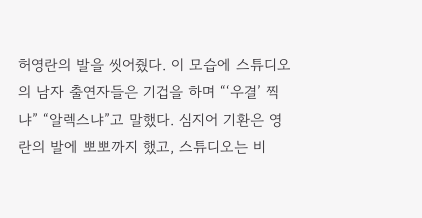허영란의 발을 씻어줬다. 이 모습에 스튜디오의 남자 출연자들은 기겁을 하며 “‘우결’ 찍냐” “알렉스냐”고 말했다. 심지어 기환은 영란의 발에 뽀뽀까지 했고, 스튜디오는 비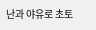난과 야유로 초토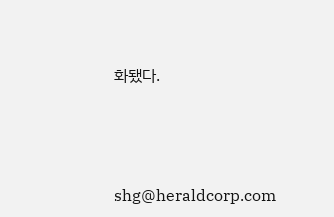화됐다.




shg@heraldcorp.com